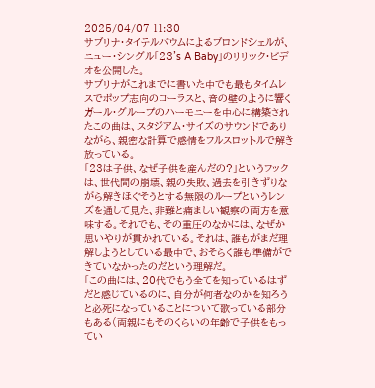2025/04/07 11:30
サブリナ・タイテルバウムによるブロンドシェルが、ニュー・シングル「23's A Baby」のリリック・ビデオを公開した。
サブリナがこれまでに書いた中でも最もタイムレスでポップ志向のコーラスと、音の壁のように響くガール・グループのハーモニーを中心に構築されたこの曲は、スタジアム・サイズのサウンドでありながら、親密な計算で感情をフルスロットルで解き放っている。
「23は子供、なぜ子供を産んだの?」というフックは、世代間の崩壊、親の失敗、過去を引きずりながら解きほぐそうとする無限のループというレンズを通して見た、非難と痛ましい観察の両方を意味する。それでも、その重圧のなかには、なぜか思いやりが貫かれている。それは、誰もがまだ理解しようとしている最中で、おそらく誰も準備ができていなかったのだという理解だ。
「この曲には、20代でもう全てを知っているはずだと感じているのに、自分が何者なのかを知ろうと必死になっていることについて歌っている部分もある(両親にもそのくらいの年齢で子供をもってい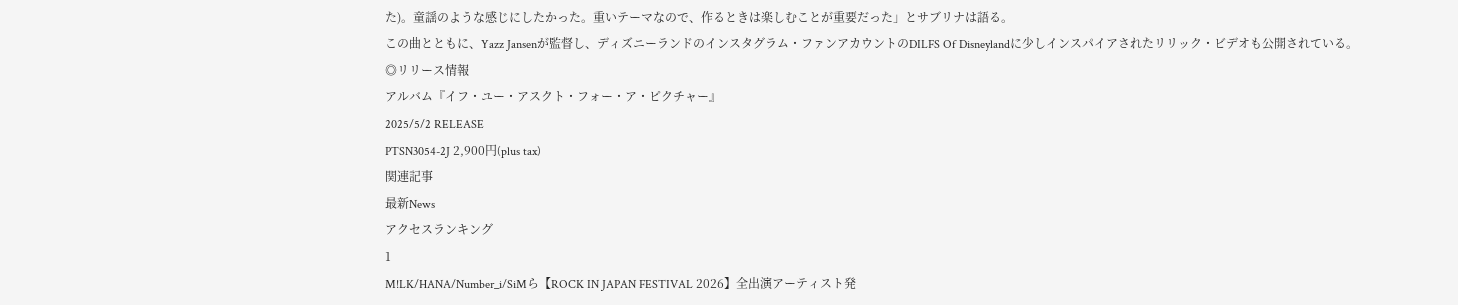た)。童謡のような感じにしたかった。重いテーマなので、作るときは楽しむことが重要だった」とサブリナは語る。
この曲とともに、Yazz Jansenが監督し、ディズニーランドのインスタグラム・ファンアカウントのDILFS Of Disneylandに少しインスパイアされたリリック・ビデオも公開されている。
◎リリース情報
アルバム『イフ・ユー・アスクト・フォー・ア・ピクチャー』
2025/5/2 RELEASE
PTSN3054-2J 2,900円(plus tax)
関連記事
最新News
アクセスランキング
1
M!LK/HANA/Number_i/SiMら【ROCK IN JAPAN FESTIVAL 2026】全出演アーティスト発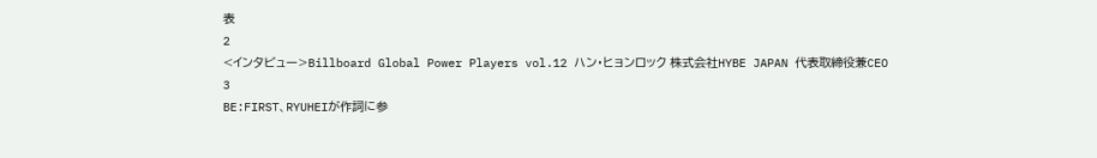表
2
<インタビュー>Billboard Global Power Players vol.12 ハン・ヒョンロック 株式会社HYBE JAPAN 代表取締役兼CEO
3
BE:FIRST、RYUHEIが作詞に参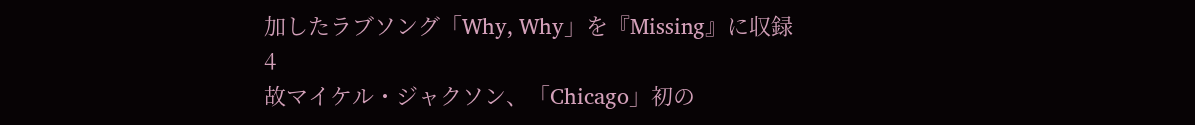加したラブソング「Why, Why」を『Missing』に収録
4
故マイケル・ジャクソン、「Chicago」初の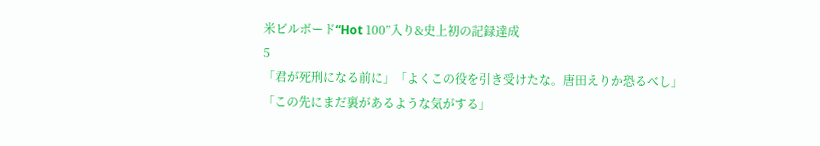米ビルボード“Hot 100”入り&史上初の記録達成
5
「君が死刑になる前に」「よくこの役を引き受けたな。唐田えりか恐るべし」「この先にまだ裏があるような気がする」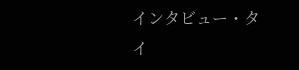インタビュー・タイ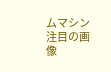ムマシン
注目の画像